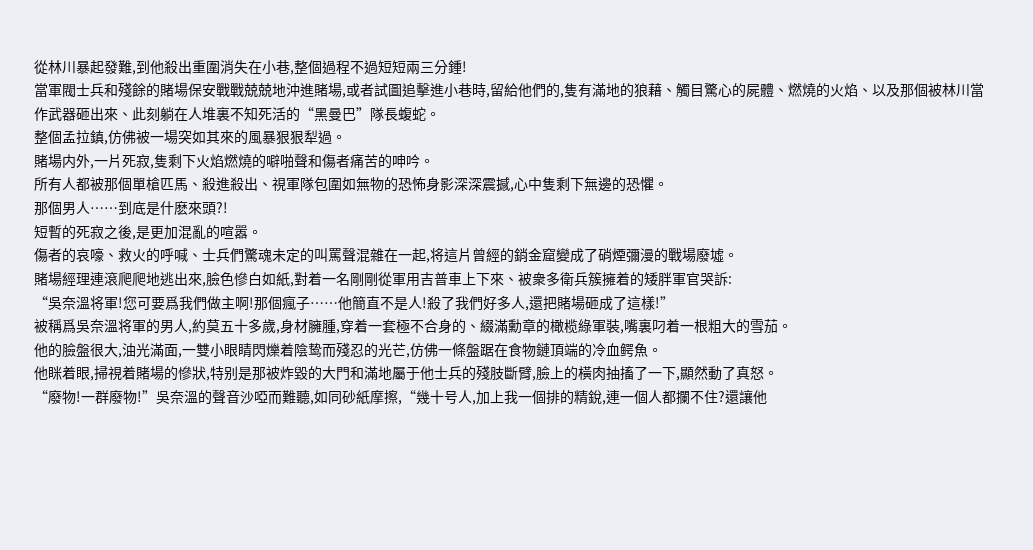從林川暴起發難,到他殺出重圍消失在小巷,整個過程不過短短兩三分鍾!
當軍閥士兵和殘餘的賭場保安戰戰兢兢地沖進賭場,或者試圖追擊進小巷時,留給他們的,隻有滿地的狼藉、觸目驚心的屍體、燃燒的火焰、以及那個被林川當作武器砸出來、此刻躺在人堆裏不知死活的“黑曼巴”隊長蝮蛇。
整個孟拉鎮,仿佛被一場突如其來的風暴狠狠犁過。
賭場内外,一片死寂,隻剩下火焰燃燒的噼啪聲和傷者痛苦的呻吟。
所有人都被那個單槍匹馬、殺進殺出、視軍隊包圍如無物的恐怖身影深深震撼,心中隻剩下無邊的恐懼。
那個男人……到底是什麽來頭?!
短暫的死寂之後,是更加混亂的喧嚣。
傷者的哀嚎、救火的呼喊、士兵們驚魂未定的叫罵聲混雜在一起,将這片曾經的銷金窟變成了硝煙彌漫的戰場廢墟。
賭場經理連滾爬爬地逃出來,臉色慘白如紙,對着一名剛剛從軍用吉普車上下來、被衆多衛兵簇擁着的矮胖軍官哭訴:
“吳奈溫将軍!您可要爲我們做主啊!那個瘋子……他簡直不是人!殺了我們好多人,還把賭場砸成了這樣!”
被稱爲吳奈溫将軍的男人,約莫五十多歲,身材臃腫,穿着一套極不合身的、綴滿勳章的橄榄綠軍裝,嘴裏叼着一根粗大的雪茄。
他的臉盤很大,油光滿面,一雙小眼睛閃爍着陰鸷而殘忍的光芒,仿佛一條盤踞在食物鏈頂端的冷血鳄魚。
他眯着眼,掃視着賭場的慘狀,特别是那被炸毀的大門和滿地屬于他士兵的殘肢斷臂,臉上的橫肉抽搐了一下,顯然動了真怒。
“廢物!一群廢物!”吳奈溫的聲音沙啞而難聽,如同砂紙摩擦,“幾十号人,加上我一個排的精銳,連一個人都攔不住?還讓他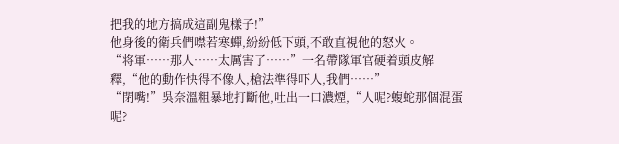把我的地方搞成這副鬼樣子!”
他身後的衛兵們噤若寒蟬,紛紛低下頭,不敢直視他的怒火。
“将軍……那人……太厲害了……”一名帶隊軍官硬着頭皮解釋,“他的動作快得不像人,槍法準得吓人,我們……”
“閉嘴!”吳奈溫粗暴地打斷他,吐出一口濃煙,“人呢?蝮蛇那個混蛋呢?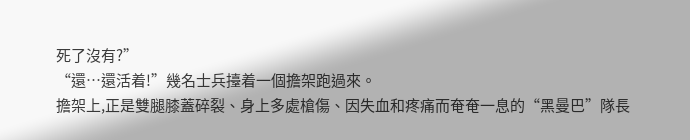死了沒有?”
“還…還活着!”幾名士兵擡着一個擔架跑過來。
擔架上,正是雙腿膝蓋碎裂、身上多處槍傷、因失血和疼痛而奄奄一息的“黑曼巴”隊長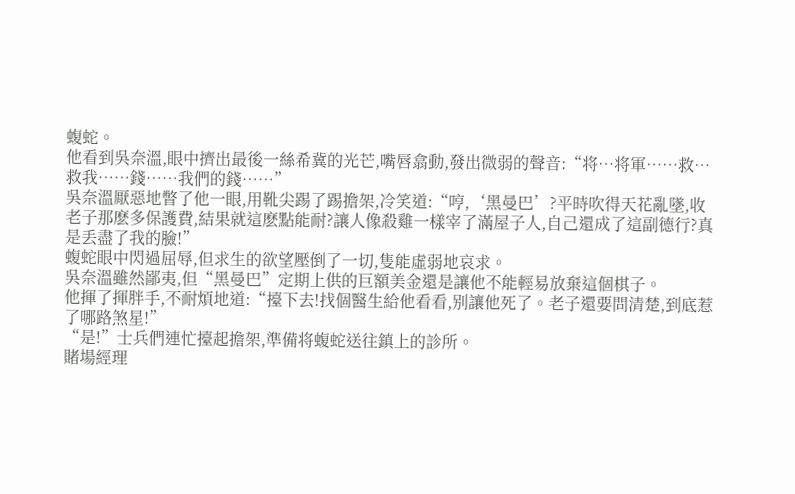蝮蛇。
他看到吳奈溫,眼中擠出最後一絲希冀的光芒,嘴唇翕動,發出微弱的聲音:“将…将軍……救…救我……錢……我們的錢……”
吳奈溫厭惡地瞥了他一眼,用靴尖踢了踢擔架,冷笑道:“哼,‘黑曼巴’?平時吹得天花亂墜,收老子那麽多保護費,結果就這麽點能耐?讓人像殺雞一樣宰了滿屋子人,自己還成了這副德行?真是丢盡了我的臉!”
蝮蛇眼中閃過屈辱,但求生的欲望壓倒了一切,隻能虛弱地哀求。
吳奈溫雖然鄙夷,但“黑曼巴”定期上供的巨額美金還是讓他不能輕易放棄這個棋子。
他揮了揮胖手,不耐煩地道:“擡下去!找個醫生給他看看,别讓他死了。老子還要問清楚,到底惹了哪路煞星!”
“是!”士兵們連忙擡起擔架,準備将蝮蛇送往鎮上的診所。
賭場經理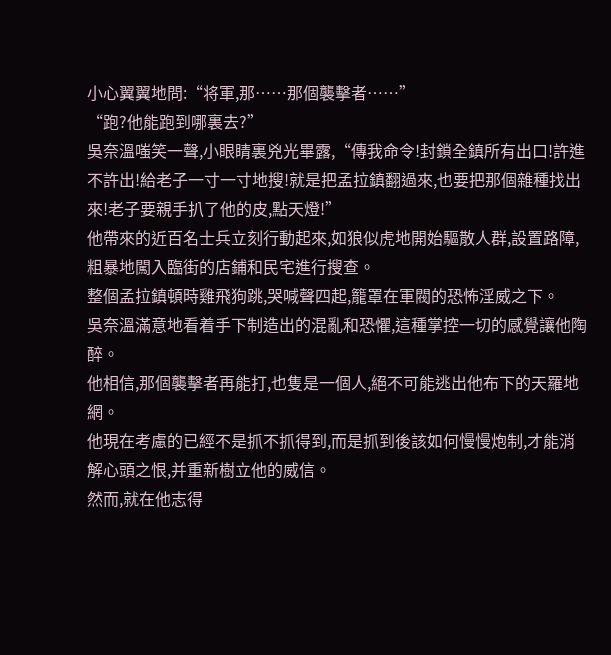小心翼翼地問:“将軍,那……那個襲擊者……”
“跑?他能跑到哪裏去?”
吳奈溫嗤笑一聲,小眼睛裏兇光畢露,“傳我命令!封鎖全鎮所有出口!許進不許出!給老子一寸一寸地搜!就是把孟拉鎮翻過來,也要把那個雜種找出來!老子要親手扒了他的皮,點天燈!”
他帶來的近百名士兵立刻行動起來,如狼似虎地開始驅散人群,設置路障,粗暴地闖入臨街的店鋪和民宅進行搜查。
整個孟拉鎮頓時雞飛狗跳,哭喊聲四起,籠罩在軍閥的恐怖淫威之下。
吳奈溫滿意地看着手下制造出的混亂和恐懼,這種掌控一切的感覺讓他陶醉。
他相信,那個襲擊者再能打,也隻是一個人,絕不可能逃出他布下的天羅地網。
他現在考慮的已經不是抓不抓得到,而是抓到後該如何慢慢炮制,才能消解心頭之恨,并重新樹立他的威信。
然而,就在他志得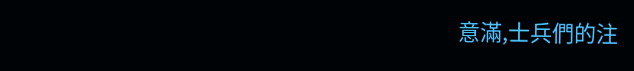意滿,士兵們的注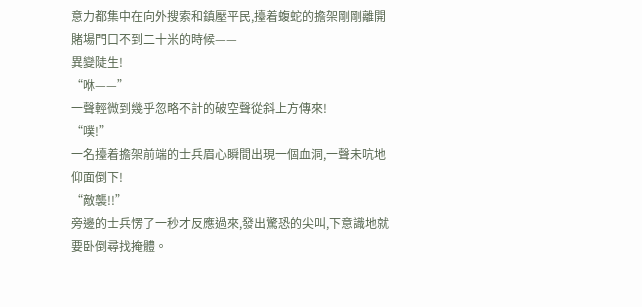意力都集中在向外搜索和鎮壓平民,擡着蝮蛇的擔架剛剛離開賭場門口不到二十米的時候——
異變陡生!
“咻——”
一聲輕微到幾乎忽略不計的破空聲從斜上方傳來!
“噗!”
一名擡着擔架前端的士兵眉心瞬間出現一個血洞,一聲未吭地仰面倒下!
“敵襲!!”
旁邊的士兵愣了一秒才反應過來,發出驚恐的尖叫,下意識地就要卧倒尋找掩體。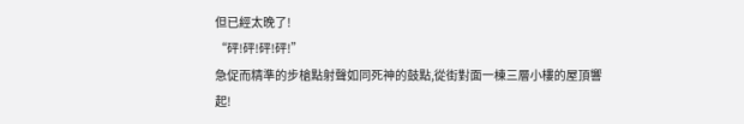但已經太晚了!
“砰!砰!砰!砰!”
急促而精準的步槍點射聲如同死神的鼓點,從街對面一棟三層小樓的屋頂響起!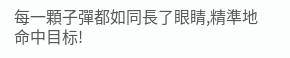每一顆子彈都如同長了眼睛,精準地命中目标!